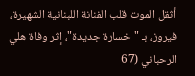أثقل الموت قلب الفنانة اللبنانية الشهيرة، فيروز، بـ "خسارة جديدة"، إثر وفاة هلي الرحباني (67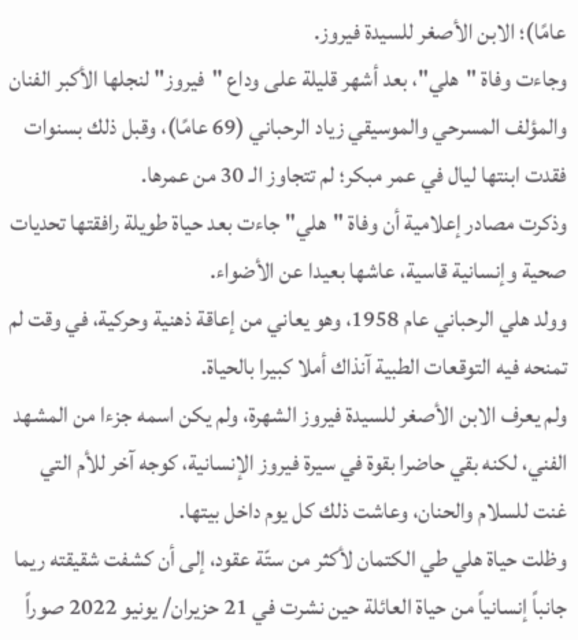عامًا)؛ الابن الأصغر للسيدة فيروز.
وجاءت وفاة "هلي"، بعد أشهر قليلة على وداع "فيروز" لنجلها الأكبر الفنان والمؤلف المسرحي والموسيقي زياد الرحباني (69 عامًا)، وقبل ذلك بسنوات فقدت ابنتها ليال في عمر مبكر؛ لم تتجاوز الـ 30 من عمرها.
وذكرت مصادر إعلامية أن وفاة "هلي" جاءت بعد حياة طويلة رافقتها تحديات صحية وإنسانية قاسية، عاشها بعيدا عن الأضواء.
وولد هلي الرحباني عام 1958، وهو يعاني من إعاقة ذهنية وحركية، في وقت لم تمنحه فيه التوقعات الطبية آنذاك أملا كبيرا بالحياة.
ولم يعرف الابن الأصغر للسيدة فيروز الشهرة، ولم يكن اسمه جزءا من المشهد الفني، لكنه بقي حاضرا بقوة في سيرة فيروز الإنسانية، كوجه آخر للأم التي غنت للسلام والحنان، وعاشت ذلك كل يوم داخل بيتها.
وظلت حياة هلي طي الكتمان لأكثر من ستّة عقود، إلى أن كشفت شقيقته ريما جانباً إنسانياً من حياة العائلة حين نشرت في 21 حزيران/ يونيو 2022 صوراً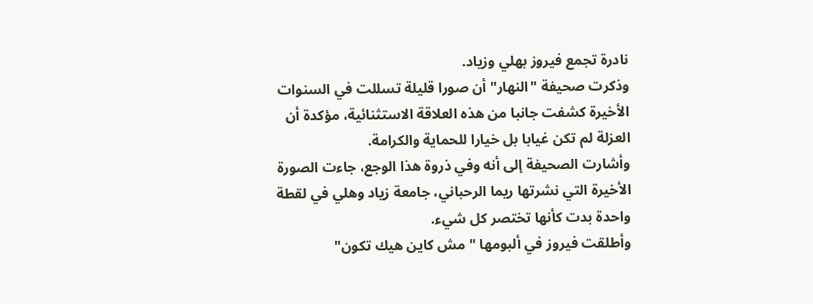نادرة تجمع فيروز بهلي وزياد.
وذكرت صحيفة "النهار" أن صورا قليلة تسللت في السنوات الأخيرة كشفت جانبا من هذه العلاقة الاستثنائية، مؤكدة أن العزلة لم تكن غيابا بل خيارا للحماية والكرامة.
وأشارت الصحيفة إلى أنه وفي ذروة هذا الوجع، جاءت الصورة الأخيرة التي نشرتها ريما الرحباني، جامعة زياد وهلي في لقطة واحدة بدت كأنها تختصر كل شيء.
وأطلقت فيروز في ألبومها "مش كاين هيك تكون"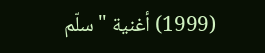(1999) أغنية "سلّم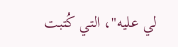لي عليه"، التي كُتبت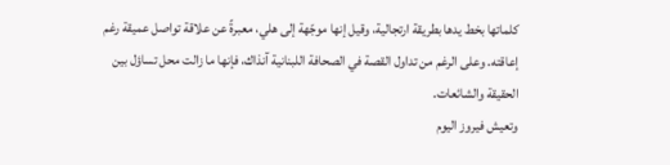كلماتها بخط يدها بطريقة ارتجالية، وقيل إنها موجّهة إلى هلي، معبرةً عن علاقة تواصل عميقة رغم إعاقته. وعلى الرغم من تداول القصة في الصحافة اللبنانية آنذاك، فإنها ما زالت محل تساؤل بين الحقيقة والشائعات.
وتعيش فيروز اليوم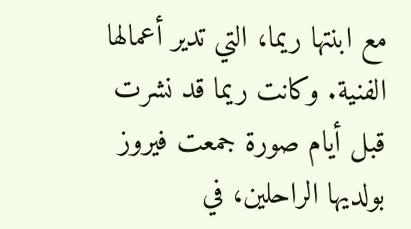مع ابنتها ريما، التي تدير أعمالها الفنية. وكانت ريما قد نشرت قبل أيام صورة جمعت فيروز بولديها الراحلين، في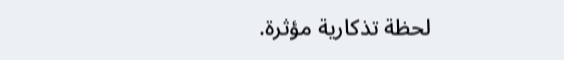لحظة تذكارية مؤثرة.